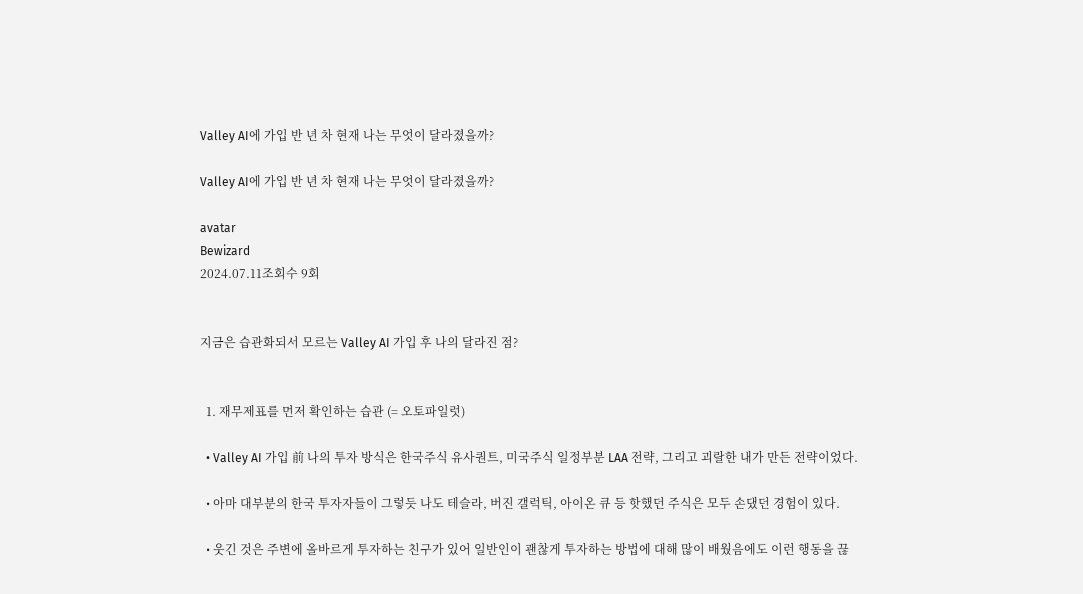Valley AI에 가입 반 년 차 현재 나는 무엇이 달라졌을까?

Valley AI에 가입 반 년 차 현재 나는 무엇이 달라졌을까?

avatar
Bewizard
2024.07.11조회수 9회


지금은 습관화되서 모르는 Valley AI 가입 후 나의 달라진 점?


  1. 재무제표를 먼저 확인하는 습관 (= 오토파일럿)

  • Valley AI 가입 前 나의 투자 방식은 한국주식 유사퀀트, 미국주식 일정부분 LAA 전략, 그리고 괴랄한 내가 만든 전략이었다.

  • 아마 대부분의 한국 투자자들이 그렇듯 나도 테슬라, 버진 갤럭틱, 아이온 큐 등 핫했던 주식은 모두 손댔던 경험이 있다.

  • 웃긴 것은 주변에 올바르게 투자하는 친구가 있어 일반인이 괜찮게 투자하는 방법에 대해 많이 배웠음에도 이런 행동을 끊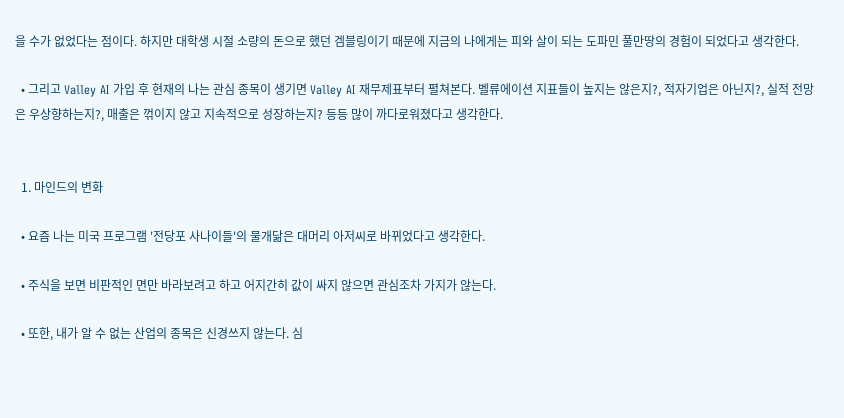을 수가 없었다는 점이다. 하지만 대학생 시절 소량의 돈으로 했던 겜블링이기 때문에 지금의 나에게는 피와 살이 되는 도파민 풀만땅의 경험이 되었다고 생각한다.

  • 그리고 Valley AI 가입 후 현재의 나는 관심 종목이 생기면 Valley AI 재무제표부터 펼쳐본다. 벨류에이션 지표들이 높지는 않은지?, 적자기업은 아닌지?, 실적 전망은 우상향하는지?, 매출은 꺾이지 않고 지속적으로 성장하는지? 등등 많이 까다로워졌다고 생각한다.


  1. 마인드의 변화

  • 요즘 나는 미국 프로그램 '전당포 사나이들'의 물개닮은 대머리 아저씨로 바뀌었다고 생각한다.

  • 주식을 보면 비판적인 면만 바라보려고 하고 어지간히 값이 싸지 않으면 관심조차 가지가 않는다.

  • 또한, 내가 알 수 없는 산업의 종목은 신경쓰지 않는다. 심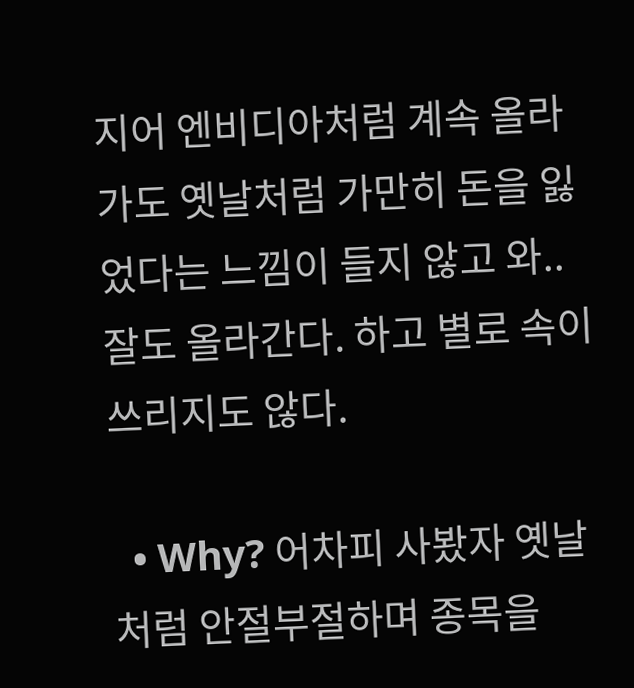지어 엔비디아처럼 계속 올라가도 옛날처럼 가만히 돈을 잃었다는 느낌이 들지 않고 와.. 잘도 올라간다. 하고 별로 속이 쓰리지도 않다.

  • Why? 어차피 사봤자 옛날처럼 안절부절하며 종목을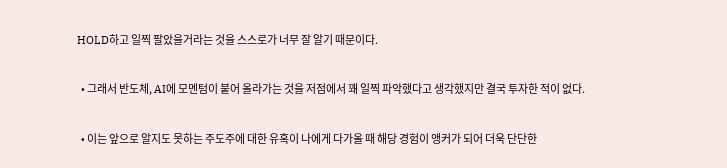HOLD하고 일찍 팔았을거라는 것을 스스로가 너무 잘 알기 때문이다.

  • 그래서 반도체, AI에 모멘텀이 붙어 올라가는 것을 저점에서 꽤 일찍 파악했다고 생각했지만 결국 투자한 적이 없다.

  • 이는 앞으로 알지도 못하는 주도주에 대한 유혹이 나에게 다가올 때 해당 경험이 앵커가 되어 더욱 단단한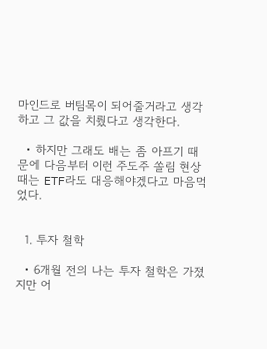마인드로 버팀목이 되어줄거라고 생각하고 그 값을 치뤘다고 생각한다.

  • 하지만 그래도 배는 좀 아프기 때문에 다음부터 이런 주도주 쏠림 현상 때는 ETF라도 대응해야겠다고 마음먹었다.


  1. 투자 철학

  • 6개월 전의 나는 투자 철학은 가졌지만 어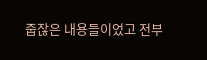줍잖은 내용들이었고 전부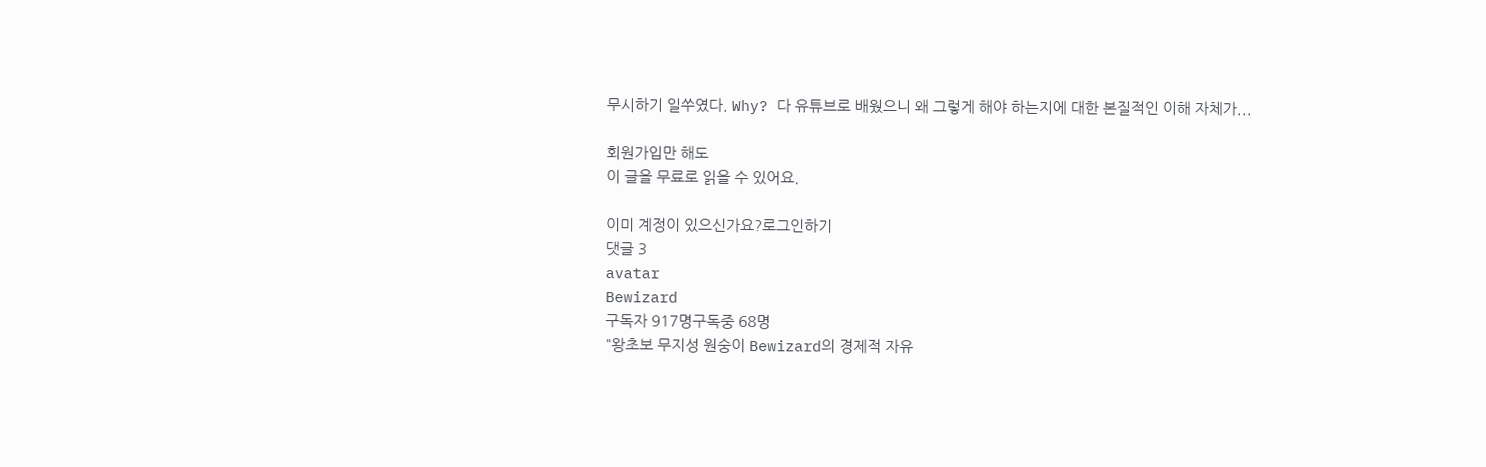무시하기 일쑤였다. Why? 다 유튜브로 배웠으니 왜 그렇게 해야 하는지에 대한 본질적인 이해 자체가...

회원가입만 해도
이 글을 무료로 읽을 수 있어요.

이미 계정이 있으신가요?로그인하기
댓글 3
avatar
Bewizard
구독자 917명구독중 68명
"왕초보 무지성 원숭이 Bewizard의 경제적 자유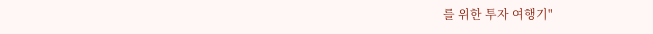를 위한 투자 여행기"